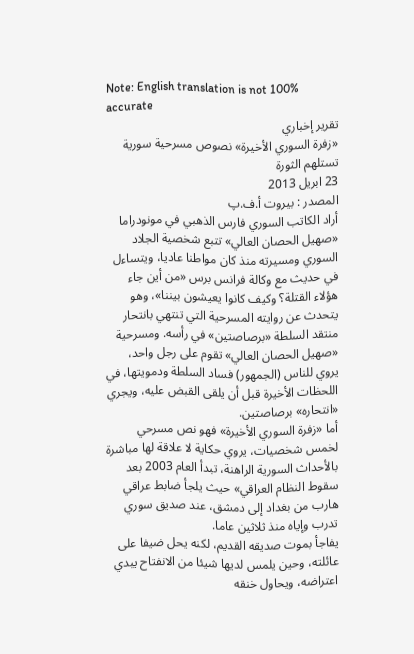Note: English translation is not 100% accurate
تقرير إخباري
«زفرة السوري الأخيرة» نصوص مسرحية سورية تستلهم الثورة
23 ابريل 2013
المصدر : بيروت أ.ف.پ
أراد الكاتب السوري فارس الذهبي في مونودراما «صهيل الحصان العالي» تتبع شخصية الجلاد السوري ومسيرته منذ كان مواطنا عاديا، ويتساءل في حديث مع وكالة فرانس برس «من أين جاء هؤلاء القتلة؟ وكيف كانوا يعيشون بيننا»، وهو يتحدث عن روايته المسرحية التي تنتهي بانتحار منتقد السلطة «برصاصتين» في رأسه. ومسرحية «صهيل الحصان العالي» تقوم على رجل واحد، يروي للناس (الجمهور) فساد السلطة ودمويتها، في اللحظات الأخيرة قبل أن يلقى القبض عليه، ويجري «انتحاره» برصاصتين.
أما «زفرة السوري الأخيرة» فهو نص مسرحي لخمس شخصيات، يروي حكاية لا علاقة لها مباشرة بالأحداث السورية الراهنة، تبدأ العام 2003 بعد سقوط النظام العراقي» حيث يلجأ ضابط عراقي هارب من بغداد إلى دمشق، عند صديق سوري تدرب وإياه منذ ثلاثين عاما.
يفاجأ بموت صديقه القديم، لكنه يحل ضيفا على عائلته، وحين يلمس لديها شيئا من الانفتاح يبدي اعتراضه، ويحاول خنقه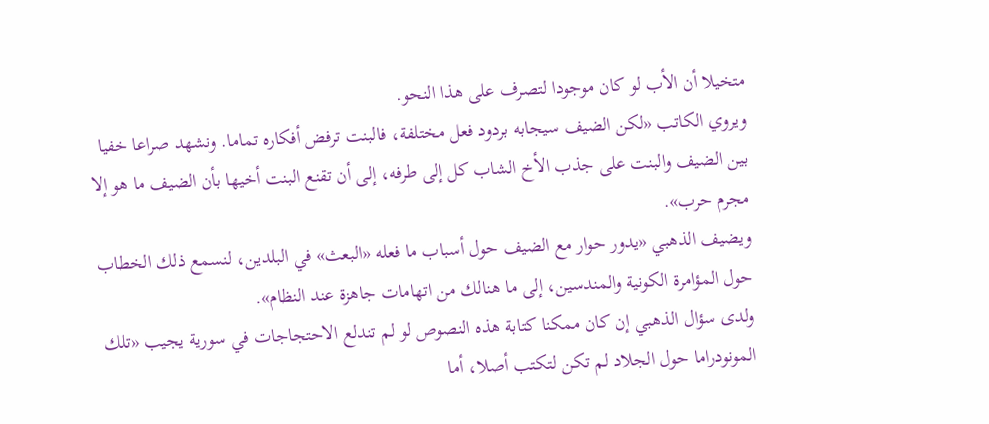متخيلا أن الأب لو كان موجودا لتصرف على هذا النحو.
ويروي الكاتب «لكن الضيف سيجابه بردود فعل مختلفة، فالبنت ترفض أفكاره تماما. ونشهد صراعا خفيا بين الضيف والبنت على جذب الأخ الشاب كل إلى طرفه، إلى أن تقنع البنت أخيها بأن الضيف ما هو إلا مجرم حرب».
ويضيف الذهبي «يدور حوار مع الضيف حول أسباب ما فعله «البعث» في البلدين، لنسمع ذلك الخطاب حول المؤامرة الكونية والمندسين، إلى ما هنالك من اتهامات جاهزة عند النظام».
ولدى سؤال الذهبي إن كان ممكنا كتابة هذه النصوص لو لم تندلع الاحتجاجات في سورية يجيب «تلك المونودراما حول الجلاد لم تكن لتكتب أصلا، أما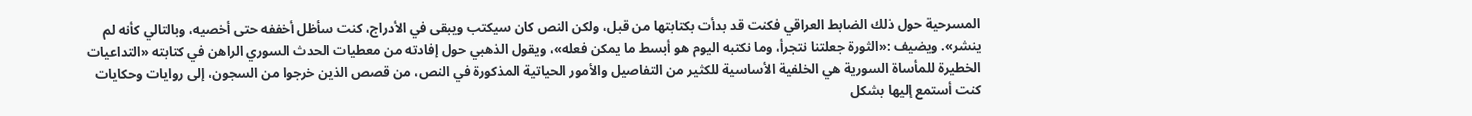المسرحية حول ذلك الضابط العراقي فكنت قد بدأت بكتابتها من قبل، ولكن النص كان سيكتب ويبقى في الأدراج، كنت سأظل أخففه حتى أخصيه، وبالتالي كأنه لم ينشر». ويضيف :«الثورة جعلتنا نتجرأ، وما نكتبه اليوم هو أبسط ما يمكن فعله»، ويقول الذهبي حول إفادته من معطيات الحدث السوري الراهن في كتابته «التداعيات الخطيرة للمأساة السورية هي الخلفية الأساسية للكثير من التفاصيل والأمور الحياتية المذكورة في النص، من قصص الذين خرجوا من السجون، إلى روايات وحكايات كنت أستمع إليها بشكل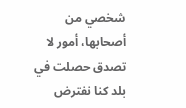شخصي من أصحابها، أمور لا تصدق حصلت في بلد كنا نفترض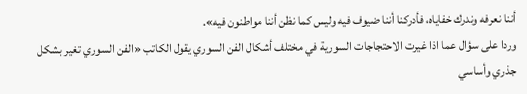أننا نعرفه وندرك خفاياه، فأدركنا أننا ضيوف فيه وليس كما نظن أننا مواطنون فيه».
وردا على سؤال عما اذا غيرت الاحتجاجات السورية في مختلف أشكال الفن السوري يقول الكاتب «الفن السوري تغير بشكل جذري وأساسي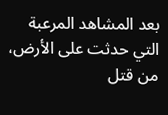بعد المشاهد المرعبة التي حدثت على الأرض، من قتل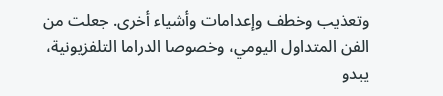وتعذيب وخطف وإعدامات وأشياء أخرى. جعلت من الفن المتداول اليومي، وخصوصا الدراما التلفزيونية، يبدو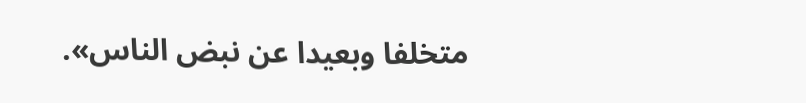متخلفا وبعيدا عن نبض الناس».